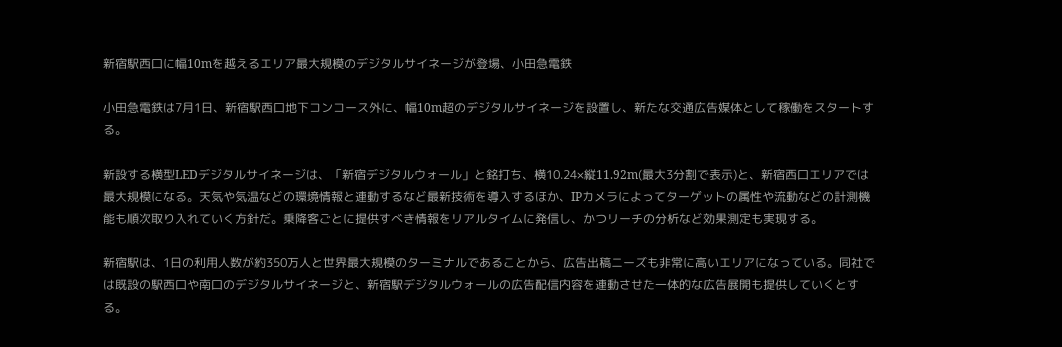新宿駅西口に幅10mを越えるエリア最大規模のデジタルサイネージが登場、小田急電鉄

小田急電鉄は7月1日、新宿駅西口地下コンコース外に、幅10m超のデジタルサイネージを設置し、新たな交通広告媒体として稼働をスタートする。

新設する横型LEDデジタルサイネージは、「新宿デジタルウォール」と銘打ち、横10.24×縦11.92m(最大3分割で表示)と、新宿西口エリアでは最大規模になる。天気や気温などの環境情報と連動するなど最新技術を導入するほか、IPカメラによってターゲットの属性や流動などの計測機能も順次取り入れていく方針だ。乗降客ごとに提供すべき情報をリアルタイムに発信し、かつリーチの分析など効果測定も実現する。

新宿駅は、1日の利用人数が約350万人と世界最大規模のターミナルであることから、広告出稿ニーズも非常に高いエリアになっている。同社では既設の駅西口や南口のデジタルサイネージと、新宿駅デジタルウォールの広告配信内容を連動させた一体的な広告展開も提供していくとする。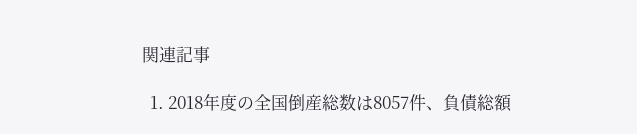関連記事

  1. 2018年度の全国倒産総数は8057件、負債総額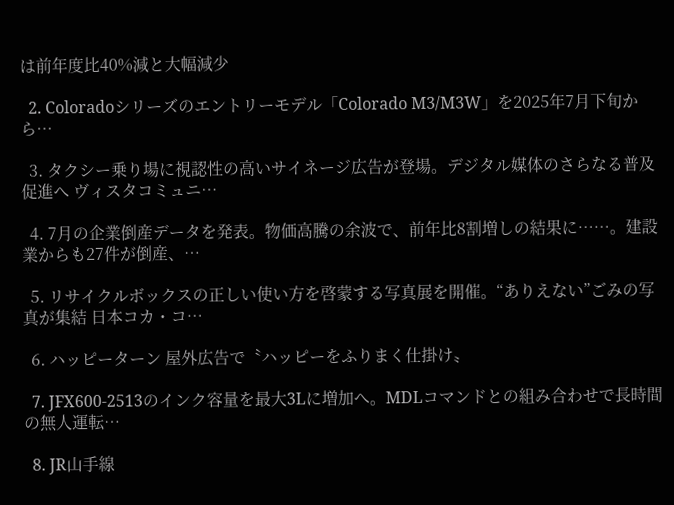は前年度比40%減と大幅減少

  2. Coloradoシリーズのエントリーモデル「Colorado M3/M3W」を2025年7月下旬から…

  3. タクシー乗り場に視認性の高いサイネージ広告が登場。デジタル媒体のさらなる普及促進へ ヴィスタコミュニ…

  4. 7月の企業倒産データを発表。物価高騰の余波で、前年比8割増しの結果に……。建設業からも27件が倒産、…

  5. リサイクルボックスの正しい使い方を啓蒙する写真展を開催。“ありえない”ごみの写真が集結 日本コカ・コ…

  6. ハッピーターン 屋外広告で〝ハッピーをふりまく仕掛け〟

  7. JFX600-2513のインク容量を最大3Lに増加へ。MDLコマンドとの組み合わせで長時間の無人運転…

  8. JR山手線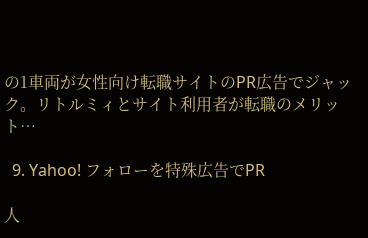の1車両が女性向け転職サイトのPR広告でジャック。リトルミィとサイト利用者が転職のメリット…

  9. Yahoo! フォローを特殊広告でPR

人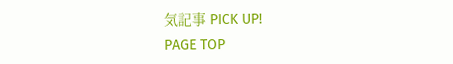気記事 PICK UP!
PAGE TOP